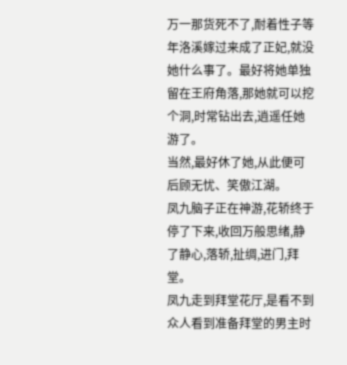万一那货死不了,耐着性子等年洛溪嫁过来成了正妃,就没她什么事了。最好将她单独留在王府角落,那她就可以挖个洞,时常钻出去,逍遥任她游了。
当然,最好休了她,从此便可后顾无忧、笑傲江湖。
凤九脑子正在神游,花轿终于停了下来,收回万般思绪,静了静心,落轿,扯绸,进门,拜堂。
凤九走到拜堂花厅,是看不到众人看到准备拜堂的男主时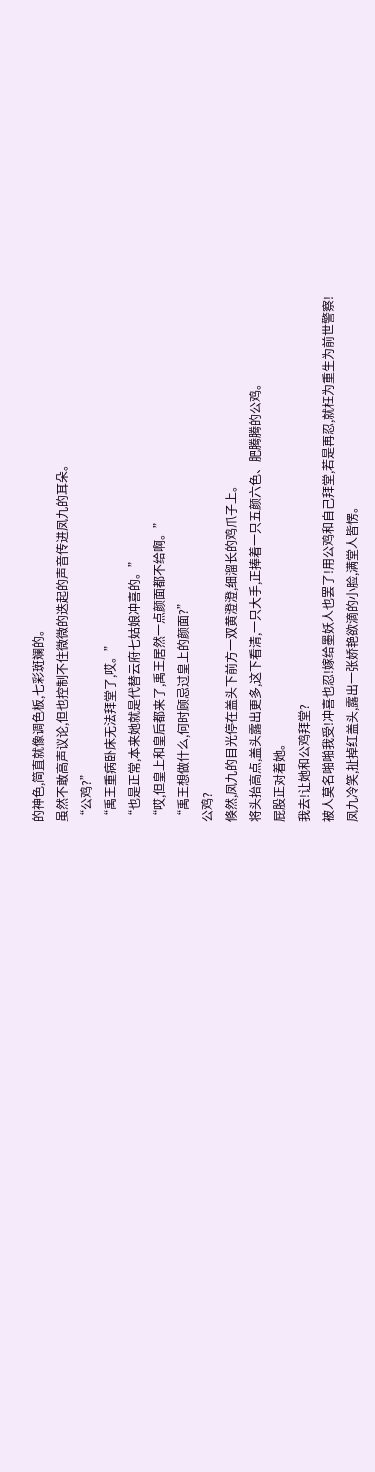的神色,简直就像调色板,七彩斑斓的。
虽然不敢高声议论,但也控制不住微微的迭起的声音传进凤九的耳朵。
“公鸡?”
“禹王重病卧床无法拜堂了,哎。”
“也是正常,本来她就是代替云府七姑娘冲喜的。”
“哎,但皇上和皇后都来了,禹王居然一点颜面都不给啊。”
“禹王想做什么,何时顾忌过皇上的颜面?”
公鸡?
倏然,凤九的目光停在盖头下前方一双黄澄澄,细溜长的鸡爪子上。
将头抬高点,盖头露出更多,这下看清,一只大手,正捧着一只五颜六色、肥腾腾的公鸡。
屁股正对着她。
我去!让她和公鸡拜堂?
被人莫名啪啪我受!冲喜也忍!嫁给墨妖人也罢了!用公鸡和自己拜堂,若是再忍,就枉为重生为前世警察!
凤九冷笑,扯掉红盖头,露出一张娇艳欲滴的小脸,满堂人皆愣。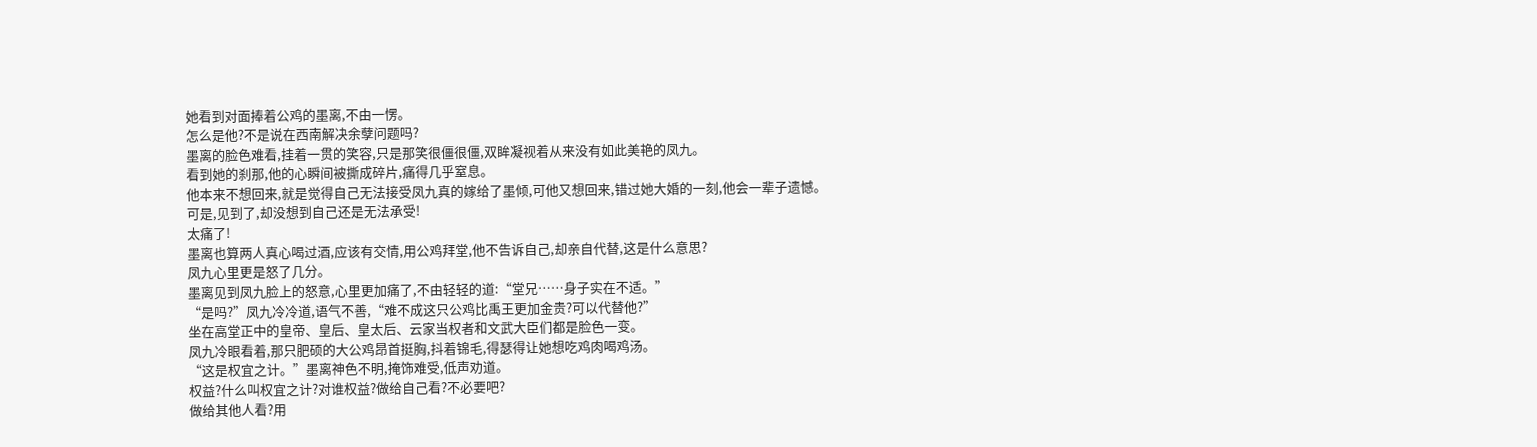她看到对面捧着公鸡的墨离,不由一愣。
怎么是他?不是说在西南解决余孽问题吗?
墨离的脸色难看,挂着一贯的笑容,只是那笑很僵很僵,双眸凝视着从来没有如此美艳的凤九。
看到她的刹那,他的心瞬间被撕成碎片,痛得几乎窒息。
他本来不想回来,就是觉得自己无法接受凤九真的嫁给了墨倾,可他又想回来,错过她大婚的一刻,他会一辈子遗憾。
可是,见到了,却没想到自己还是无法承受!
太痛了!
墨离也算两人真心喝过酒,应该有交情,用公鸡拜堂,他不告诉自己,却亲自代替,这是什么意思?
凤九心里更是怒了几分。
墨离见到凤九脸上的怒意,心里更加痛了,不由轻轻的道:“堂兄……身子实在不适。”
“是吗?”凤九冷冷道,语气不善,“难不成这只公鸡比禹王更加金贵?可以代替他?”
坐在高堂正中的皇帝、皇后、皇太后、云家当权者和文武大臣们都是脸色一变。
凤九冷眼看着,那只肥硕的大公鸡昂首挺胸,抖着锦毛,得瑟得让她想吃鸡肉喝鸡汤。
“这是权宜之计。”墨离神色不明,掩饰难受,低声劝道。
权益?什么叫权宜之计?对谁权益?做给自己看?不必要吧?
做给其他人看?用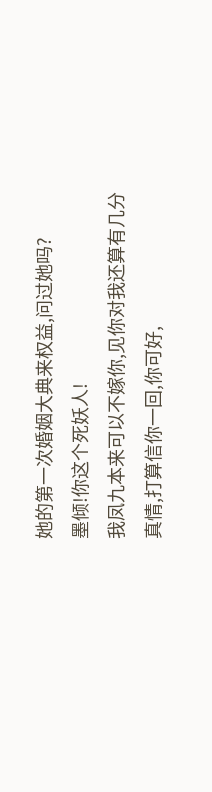她的第一次婚姻大典来权益,问过她吗?
墨倾!你这个死妖人!
我凤九本来可以不嫁你,见你对我还算有几分真情,打算信你一回,你可好,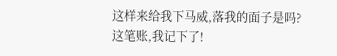这样来给我下马威,落我的面子是吗?
这笔账,我记下了!